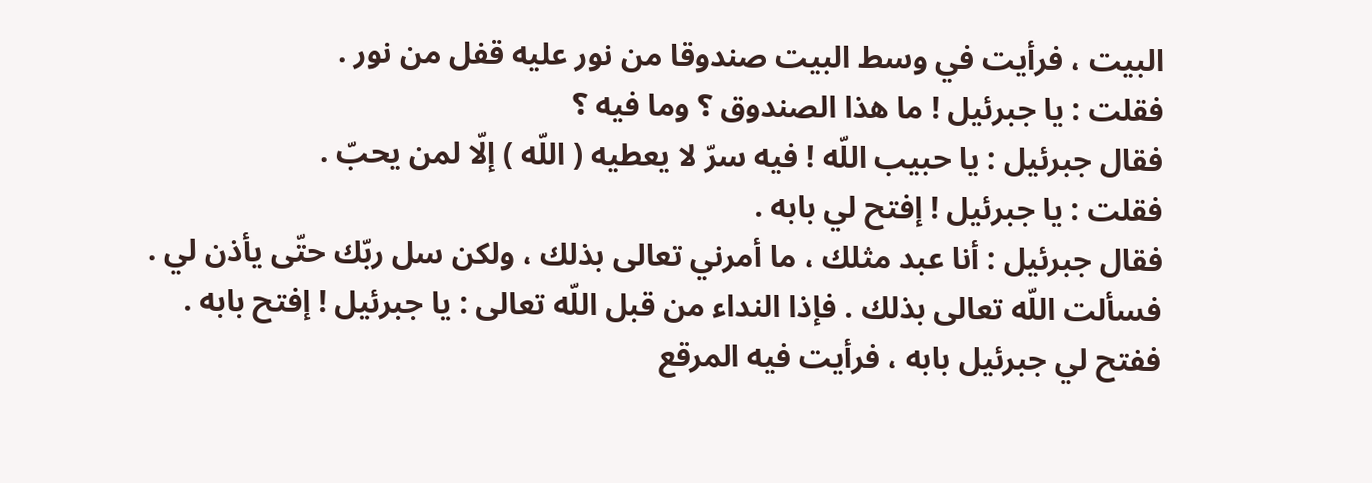البيت ، فرأيت في وسط البيت صندوقا من نور عليه قفل من نور .
فقلت : يا جبرئيل ! ما هذا الصندوق ؟ وما فيه ؟
فقال جبرئيل : يا حبيب اللّه ! فيه سرّ لا يعطيه ( اللّه ) إلّا لمن يحبّ .
فقلت : يا جبرئيل ! إفتح لي بابه .
فقال جبرئيل : أنا عبد مثلك ، ما أمرني تعالى بذلك ، ولكن سل ربّك حتّى يأذن لي .
فسألت اللّه تعالى بذلك . فإذا النداء من قبل اللّه تعالى : يا جبرئيل ! إفتح بابه .
ففتح لي جبرئيل بابه ، فرأيت فيه المرقع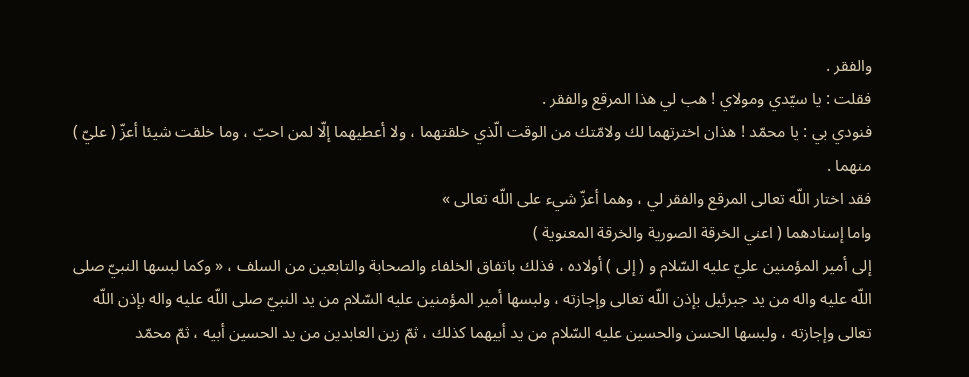والفقر .
فقلت : يا سيّدي ومولاي ! هب لي هذا المرقع والفقر .
فنودي بي : يا محمّد ! هذان اخترتهما لك ولامّتك من الوقت الّذي خلقتهما ، ولا أعطيهما إلّا لمن احبّ ، وما خلقت شيئا أعزّ ( عليّ ) منهما .
فقد اختار اللّه تعالى المرقع والفقر لي ، وهما أعزّ شيء على اللّه تعالى »
واما إسنادهما ( اعني الخرقة الصورية والخرقة المعنوية )
إلى أمير المؤمنين عليّ عليه السّلام و ( إلى ) أولاده ، فذلك باتفاق الخلفاء والصحابة والتابعين من السلف ، « وكما لبسها النبيّ صلى اللّه عليه واله من يد جبرئيل بإذن اللّه تعالى وإجازته ، ولبسها أمير المؤمنين عليه السّلام من يد النبيّ صلى اللّه عليه واله بإذن اللّه تعالى وإجازته ، ولبسها الحسن والحسين عليه السّلام من يد أبيهما كذلك ، ثمّ زين العابدين من يد الحسين أبيه ، ثمّ محمّد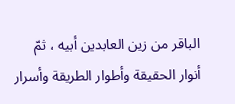الباقر من زين العابدين أبيه ، ثمّ
أنوار الحقيقة وأطوار الطريقة وأسرار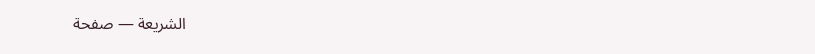الشريعة — صفحة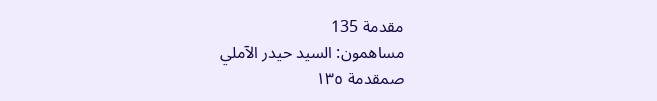مقدمة 135
مساهمون: السيد حيدر الآملي
صمقدمة ١٣٥